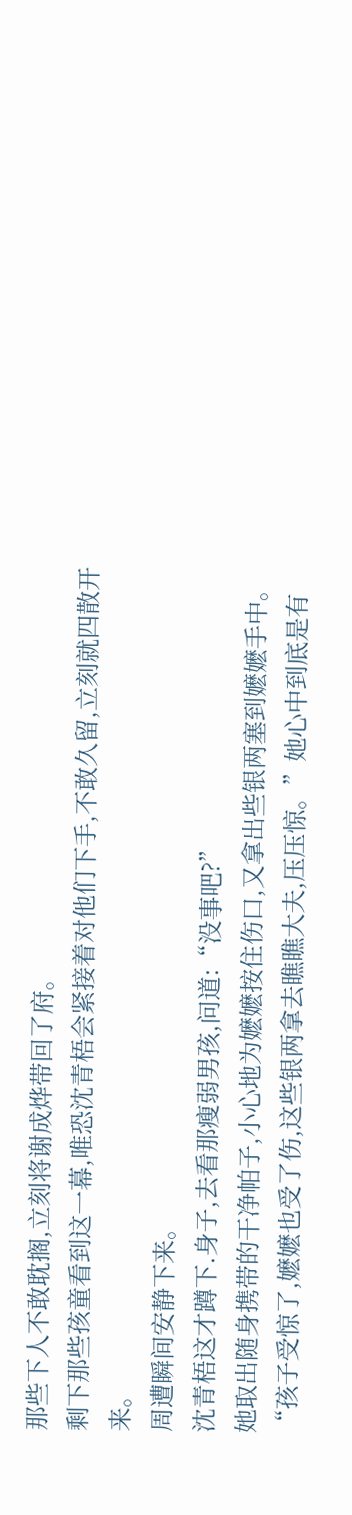那些下人不敢耽搁,立刻将谢成烨带回了府。
剩下那些孩童看到这一幕,唯恐沈青梧会紧接着对他们下手,不敢久留,立刻就四散开来。
周遭瞬间安静下来。
沈青梧这才蹲下.身子,去看那瘦弱男孩,问道:“没事吧?”
她取出随身携带的干净帕子,小心地为嬷嬷按住伤口,又拿出些银两塞到嬷嬷手中。
“孩子受惊了,嬷嬷也受了伤,这些银两拿去瞧瞧大夫,压压惊。”她心中到底是有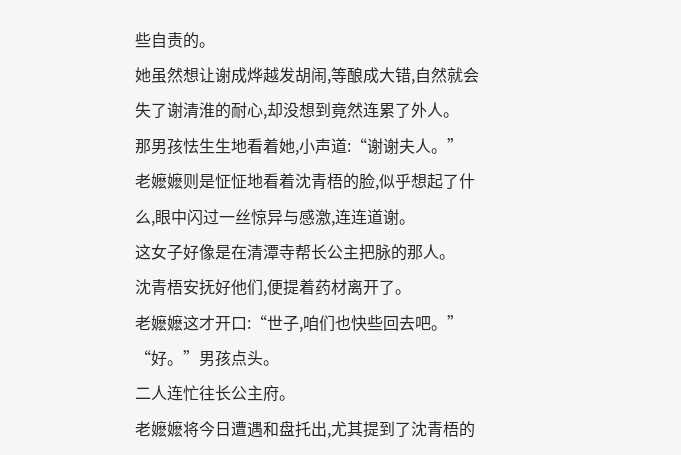些自责的。
她虽然想让谢成烨越发胡闹,等酿成大错,自然就会失了谢清淮的耐心,却没想到竟然连累了外人。
那男孩怯生生地看着她,小声道:“谢谢夫人。”
老嬷嬷则是怔怔地看着沈青梧的脸,似乎想起了什么,眼中闪过一丝惊异与感激,连连道谢。
这女子好像是在清潭寺帮长公主把脉的那人。
沈青梧安抚好他们,便提着药材离开了。
老嬷嬷这才开口:“世子,咱们也快些回去吧。”
“好。”男孩点头。
二人连忙往长公主府。
老嬷嬷将今日遭遇和盘托出,尤其提到了沈青梧的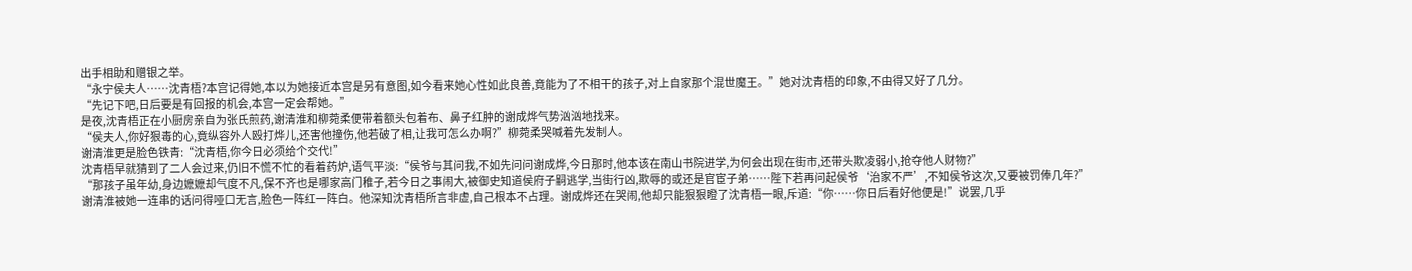出手相助和赠银之举。
“永宁侯夫人……沈青梧?本宫记得她,本以为她接近本宫是另有意图,如今看来她心性如此良善,竟能为了不相干的孩子,对上自家那个混世魔王。”她对沈青梧的印象,不由得又好了几分。
“先记下吧,日后要是有回报的机会,本宫一定会帮她。”
是夜,沈青梧正在小厨房亲自为张氏煎药,谢清淮和柳菀柔便带着额头包着布、鼻子红肿的谢成烨气势汹汹地找来。
“侯夫人,你好狠毒的心,竟纵容外人殴打烨儿,还害他撞伤,他若破了相,让我可怎么办啊?”柳菀柔哭喊着先发制人。
谢清淮更是脸色铁青:“沈青梧,你今日必须给个交代!”
沈青梧早就猜到了二人会过来,仍旧不慌不忙的看着药炉,语气平淡:“侯爷与其问我,不如先问问谢成烨,今日那时,他本该在南山书院进学,为何会出现在街市,还带头欺凌弱小,抢夺他人财物?”
“那孩子虽年幼,身边嬷嬷却气度不凡,保不齐也是哪家高门稚子,若今日之事闹大,被御史知道侯府子嗣逃学,当街行凶,欺辱的或还是官宦子弟……陛下若再问起侯爷‘治家不严’,不知侯爷这次,又要被罚俸几年?”
谢清淮被她一连串的话问得哑口无言,脸色一阵红一阵白。他深知沈青梧所言非虚,自己根本不占理。谢成烨还在哭闹,他却只能狠狠瞪了沈青梧一眼,斥道:“你……你日后看好他便是!”说罢,几乎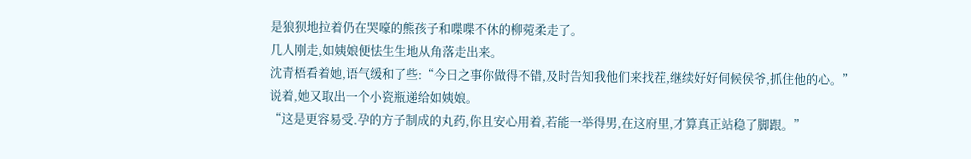是狼狈地拉着仍在哭嚎的熊孩子和喋喋不休的柳菀柔走了。
几人刚走,如姨娘便怯生生地从角落走出来。
沈青梧看着她,语气缓和了些:“今日之事你做得不错,及时告知我他们来找茬,继续好好伺候侯爷,抓住他的心。”
说着,她又取出一个小瓷瓶递给如姨娘。
“这是更容易受.孕的方子制成的丸药,你且安心用着,若能一举得男,在这府里,才算真正站稳了脚跟。”